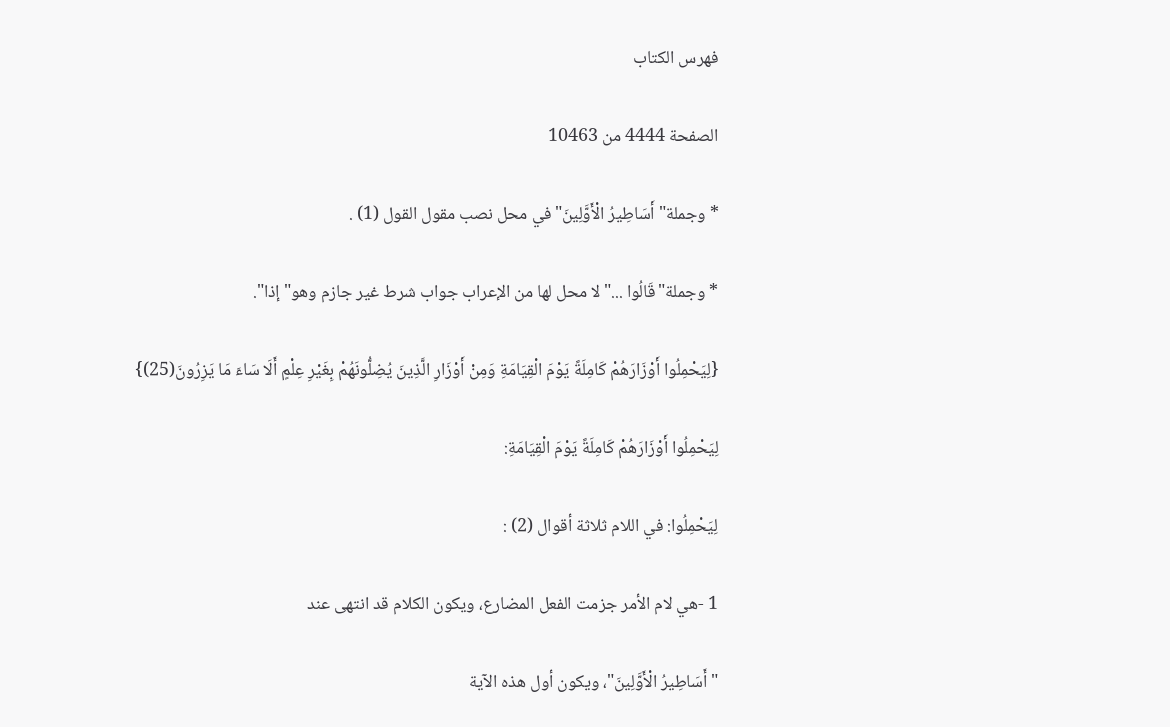فهرس الكتاب

الصفحة 4444 من 10463

* وجملة"أَسَاطِيرُ الْأَوَّلِينَ"في محل نصب مقول القول (1) .

* وجملة"قَالُوا ..."لا محل لها من الإعراب جواب شرط غير جازم وهو"إذا".

{لِيَحْمِلُوا أَوْزَارَهُمْ كَامِلَةً يَوْمَ الْقِيَامَةِ وَمِنْ أَوْزَارِ الَّذِينَ يُضِلُّونَهُمْ بِغَيْرِ عِلْمٍ أَلَا سَاءَ مَا يَزِرُونَ(25)}

لِيَحْمِلُوا أَوْزَارَهُمْ كَامِلَةً يَوْمَ الْقِيَامَةِ:

لِيَحْمِلُوا: في اللام ثلاثة أقوال (2) :

1 -هي لام الأمر جزمت الفعل المضارع، ويكون الكلام قد انتهى عند

"أَسَاطِيرُ الْأَوَّلِينَ"، ويكون أول هذه الآية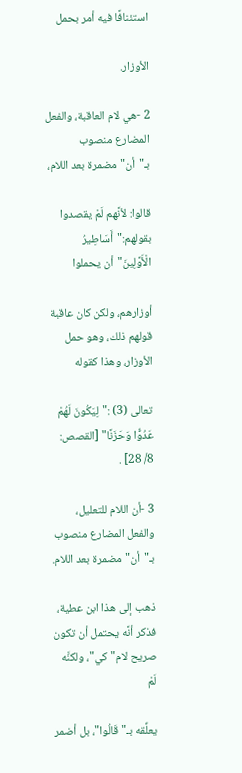استئنافًا فيه أمر بحمل

الأوزار.

2 -هي لام العاقبة، والفعل المضارع منصوب بـ"أن"مضمرة بعد اللام،

قالوا: لأنَّهم لَمْ يقصدوا بقولهم:"أَسَاطِيرُ الْأَوَّلِينَ"أن يحملوا

أوزارهم، ولكن كان عاقبة قولهم ذلك، وهو حمل الأوزار، وهذا كقوله

تعالى (3) :"لِيَكُونَ لَهُمْ عَدُوًّا وَحَزَنًا" [القصص: 8/ 28] .

3 -أن اللام للتعليل، والفعل المضارع منصوب بـ"أن"مضمرة بعد اللام.

ذهب إلى هذا ابن عطية، فذكر أنَّه يحتمل أن تكون صريح لام"كي"، ولكنَّه لَمْ

يعلِّقه بـ"قَالُوا"، بل أضمر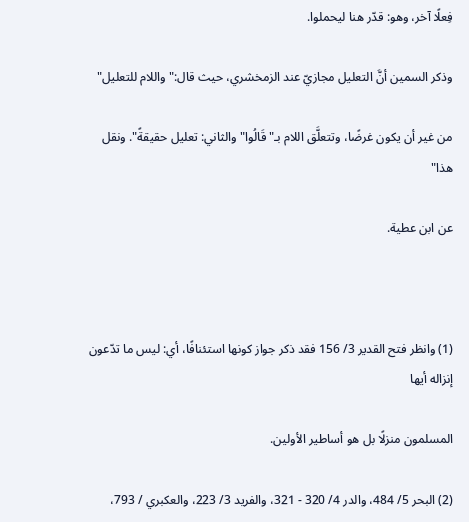فِعلًا آخر، وهو: قدّر هنا ليحملوا.

وذكر السمين أنَّ التعليل مجازيّ عند الزمخشري، حيث قال:"واللام للتعليل"

من غير أن يكون غرضًا، وتتعلَّق اللام بـ"قَالُوا"والثاني: تعليل حقيقةً". ونقل هذا"

عن ابن عطية.



(1) وانظر فتح القدير 3/ 156 فقد ذكر جواز كونها استئنافًا، أي: ليس ما تدّعون إنزاله أيها

المسلمون منزلًا بل هو أساطير الأولين.

(2) البحر 5/ 484، والدر 4/ 320 - 321، والفريد 3/ 223، والعكبري / 793،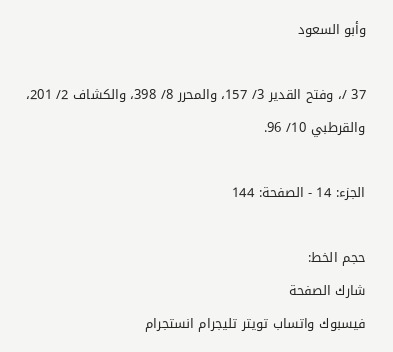وأبو السعود

37 /، وفتح القدير 3/ 157، والمحرر 8/ 398، والكشاف 2/ 201، والقرطبي 10/ 96.

الجزء: 14 - الصفحة: 144

حجم الخط:
شارك الصفحة
فيسبوك واتساب تويتر تليجرام انستجرام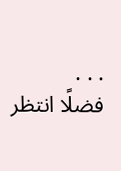. . .
فضلًا انتظر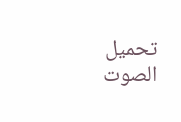تحميل الصوت